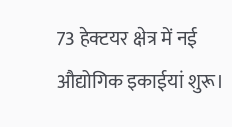73 हेक्टयर क्षेत्र में नई औद्योगिक इकाईयां शुरू।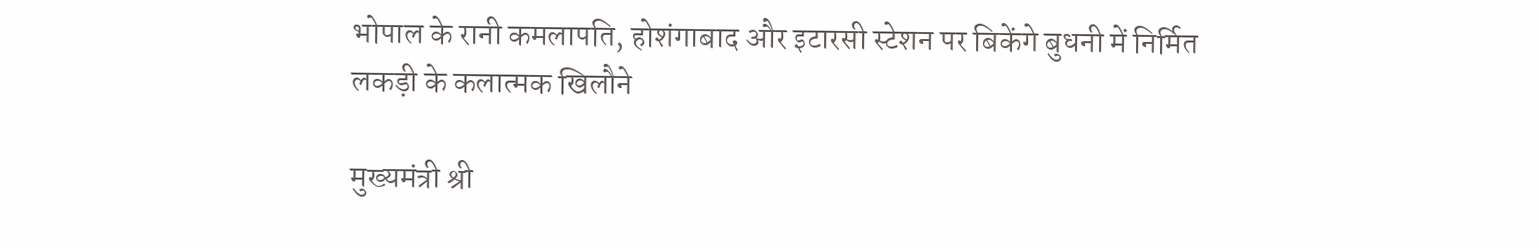भोपाल के रानी कमलापति, होशंगाबाद और इटारसी स्टेशन पर बिकेंगे बुधनी में निर्मित लकड़ी के कलात्मक खिलौने

मुख्यमंत्री श्री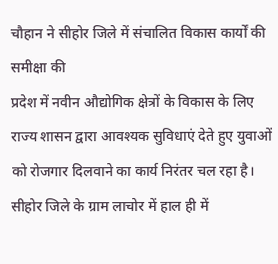चौहान ने सीहोर जिले में संचालित विकास कार्यों की समीक्षा की
प्रदेश में नवीन औद्योगिक क्षेत्रों के विकास के लिए राज्य शासन द्वारा आवश्यक सुविधाएं देते हुए युवाओं को रोजगार दिलवाने का कार्य निरंतर चल रहा है। सीहोर जिले के ग्राम लाचोर में हाल ही में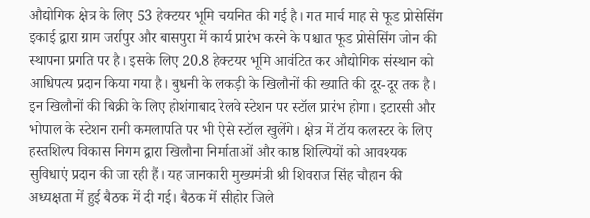औद्योगिक क्षेत्र के लिए 53 हेक्टयर भूमि चयनित की गई है। गत मार्च माह से फूड प्रोसेसिंग इकाई द्वारा ग्राम जर्रापुर और बासपुरा में कार्य प्रारंभ करने के पश्चात फूड प्रोसेसिंग जोन की स्थापना प्रगति पर है। इसके लिए 20.8 हेक्टयर भूमि आवंटित कर औद्योगिक संस्थान को आधिपत्य प्रदान किया गया है। बुधनी के लकड़ी के खिलौनों की ख्याति की दूर-दूर तक है। इन खिलौनों की बिक्री के लिए होशंगाबाद रेलवे स्टेशन पर स्टॉल प्रारंभ होगा। इटारसी और भोपाल के स्टेशन रानी कमलापति पर भी ऐसे स्टॉल खुलेंगे। क्षेत्र में टॉय कलस्टर के लिए हस्तशिल्प विकास निगम द्वारा खिलौना निर्माताओं और काष्ठ शिल्पियों को आवश्यक सुविधाएं प्रदान की जा रही हैं। यह जानकारी मुख्यमंत्री श्री शिवराज सिंह चौहान की अध्यक्षता में हुई बैठक में दी गई। बैठक में सीहोर जिले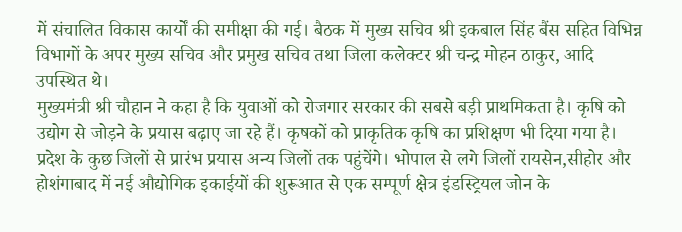में संचालित विकास कार्यों की समीक्षा की गई। बैठक में मुख्य सचिव श्री इकबाल सिंह बैंस सहित विभिन्न विभागों के अपर मुख्य सचिव और प्रमुख सचिव तथा जिला कलेक्टर श्री चन्द्र मोहन ठाकुर, आदि उपस्थित थे।
मुख्यमंत्री श्री चौहान ने कहा है कि युवाओं को रोजगार सरकार की सबसे बड़ी प्राथमिकता है। कृषि को उद्योग से जोड़ने के प्रयास बढ़ाए जा रहे हैं। कृषकों को प्राकृतिक कृषि का प्रशिक्षण भी दिया गया है। प्रदेश के कुछ जिलों से प्रारंभ प्रयास अन्य जिलों तक पहुंचेंगे। भोपाल से लगे जिलों रायसेन,सीहोर और होशंगाबाद में नई औद्योगिक इकाईयों की शुरूआत से एक सम्पूर्ण क्षेत्र इंडस्ट्रियल जोन के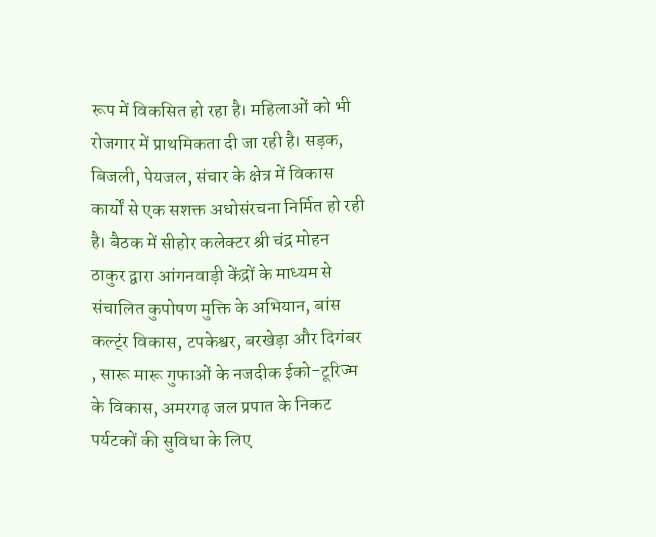रूप में विकसित हो रहा है। महिलाओं को भी रोजगार में प्राथमिकता दी जा रही है। सड़क, बिजली, पेयजल, संचार के क्षेत्र में विकास कार्यों से एक सशक्त अधोसंरचना निर्मित हो रही है। बैठक में सीहोर कलेक्टर श्री चंद्र मोहन ठाकुर द्वारा आंगनवाड़ी केंद्रों के माध्यम से संचालित कुपोषण मुक्ति के अभियान, बांस कल्ट्ंर विकास, टपकेश्वर, बरखेड़ा और दिगंबर , सारू मारू गुफाओं के नजदीक ईको-टूरिज्म के विकास, अमरगढ़ जल प्रपात के निकट पर्यटकों की सुविधा के लिए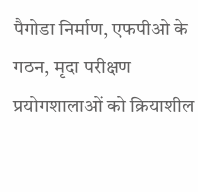पैगोडा निर्माण, एफपीओ के गठन, मृदा परीक्षण प्रयोगशालाओं को क्रियाशील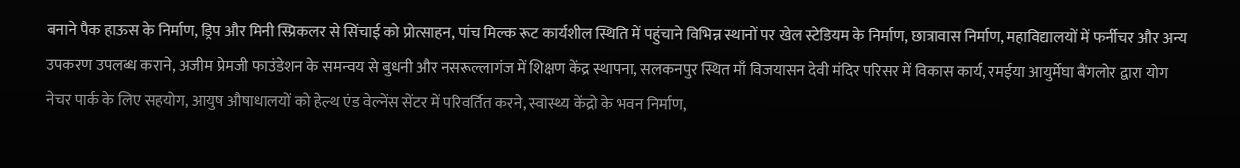बनाने पैक हाऊस के निर्माण, ड्रिप और मिनी स्प्रिकलर से सिंचाई को प्रोत्साहन, पांच मिल्क रूट कार्यशील स्थिति में पहुंचाने विभिन्न स्थानों पर खेल स्टेडियम के निर्माण, छात्रावास निर्माण, महाविद्यालयों में फर्नीचर और अन्य उपकरण उपलब्ध कराने, अजीम प्रेमजी फाउंडेशन के समन्वय से बुधनी और नसरूल्लागंज में शिक्षण केंद्र स्थापना, सलकनपुर स्थित माँ विजयासन देवी मंदिर परिसर में विकास कार्य, रमईया आयुर्मेघा बैंगलोर द्वारा योग नेचर पार्क के लिए सहयोग, आयुष औषाधालयों को हेल्थ एंड वेल्नेंस सेंटर में परिवर्तित करने, स्वास्थ्य केंद्रो के भवन निर्माण,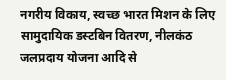नगरीय विकाय, स्वच्छ भारत मिशन के लिए सामुदायिक डस्टबिन वितरण, नीलकंठ जलप्रदाय योजना आदि से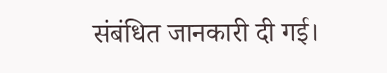संबंधित जानकारी दी गई।